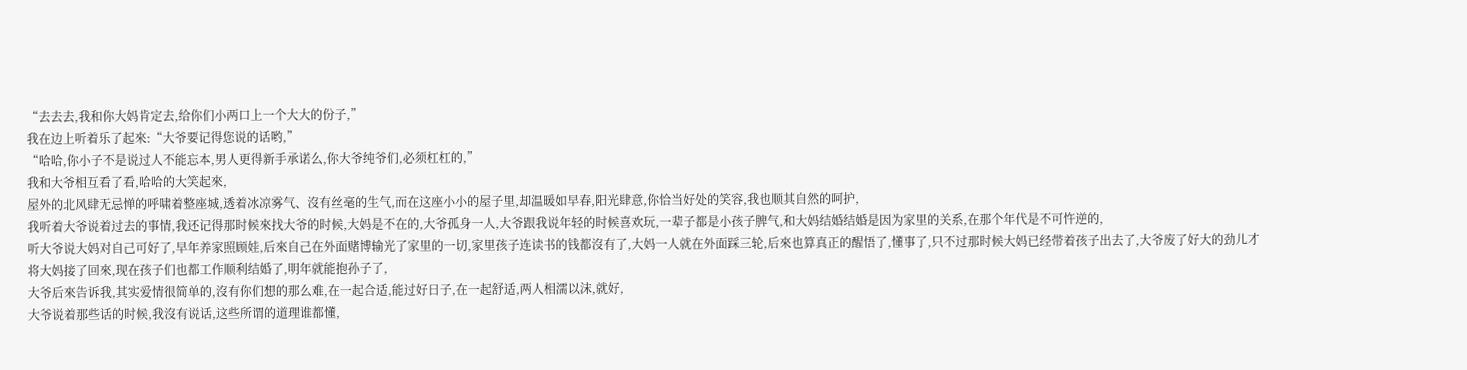“去去去,我和你大妈肯定去,给你们小两口上一个大大的份子,”
我在边上听着乐了起來:“大爷要记得您说的话哟,”
“哈哈,你小子不是说过人不能忘本,男人更得新手承诺么,你大爷纯爷们,必须杠杠的,”
我和大爷相互看了看,哈哈的大笑起來,
屋外的北风肆无忌惮的呼啸着整座城,透着冰凉雾气、沒有丝毫的生气,而在这座小小的屋子里,却温暖如早春,阳光肆意,你恰当好处的笑容,我也顺其自然的呵护,
我听着大爷说着过去的事情,我还记得那时候來找大爷的时候,大妈是不在的,大爷孤身一人,大爷跟我说年轻的时候喜欢玩,一辈子都是小孩子脾气,和大妈结婚结婚是因为家里的关系,在那个年代是不可忤逆的,
听大爷说大妈对自己可好了,早年养家照顾娃,后來自己在外面赌博输光了家里的一切,家里孩子连读书的钱都沒有了,大妈一人就在外面踩三轮,后來也算真正的醒悟了,懂事了,只不过那时候大妈已经带着孩子出去了,大爷废了好大的劲儿才将大妈接了回來,现在孩子们也都工作顺利结婚了,明年就能抱孙子了,
大爷后來告诉我,其实爱情很简单的,沒有你们想的那么难,在一起合适,能过好日子,在一起舒适,两人相濡以沫,就好,
大爷说着那些话的时候,我沒有说话,这些所谓的道理谁都懂,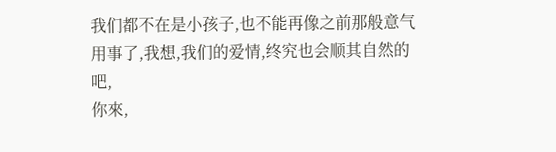我们都不在是小孩子,也不能再像之前那般意气用事了,我想,我们的爱情,终究也会顺其自然的吧,
你來,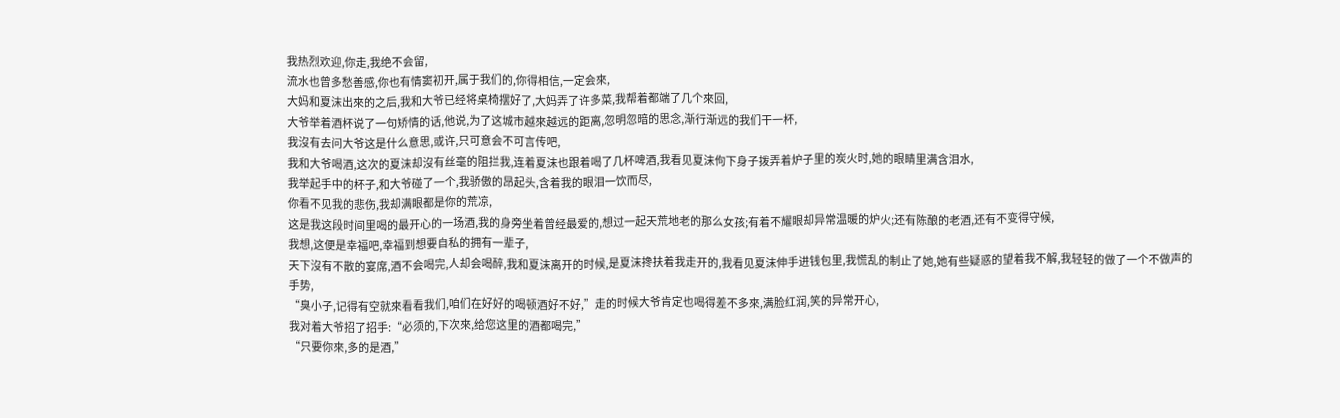我热烈欢迎,你走,我绝不会留,
流水也曾多愁善感,你也有情窦初开,属于我们的,你得相信,一定会來,
大妈和夏沫出來的之后,我和大爷已经将桌椅摆好了,大妈弄了许多菜,我帮着都端了几个來回,
大爷举着酒杯说了一句矫情的话,他说,为了这城市越來越远的距离,忽明忽暗的思念,渐行渐远的我们干一杯,
我沒有去问大爷这是什么意思,或许,只可意会不可言传吧,
我和大爷喝酒,这次的夏沫却沒有丝毫的阻拦我,连着夏沫也跟着喝了几杯啤酒,我看见夏沫佝下身子拨弄着炉子里的炭火时,她的眼睛里满含泪水,
我举起手中的杯子,和大爷碰了一个,我骄傲的昂起头,含着我的眼泪一饮而尽,
你看不见我的悲伤,我却满眼都是你的荒凉,
这是我这段时间里喝的最开心的一场酒,我的身旁坐着曾经最爱的,想过一起天荒地老的那么女孩;有着不耀眼却异常温暖的炉火;还有陈酿的老酒,还有不变得守候,
我想,这便是幸福吧,幸福到想要自私的拥有一辈子,
天下沒有不散的宴席,酒不会喝完,人却会喝醉,我和夏沫离开的时候,是夏沫搀扶着我走开的,我看见夏沫伸手进钱包里,我慌乱的制止了她,她有些疑惑的望着我不解,我轻轻的做了一个不做声的手势,
“臭小子,记得有空就來看看我们,咱们在好好的喝顿酒好不好,”走的时候大爷肯定也喝得差不多來,满脸红润,笑的异常开心,
我对着大爷招了招手:“必须的,下次來,给您这里的酒都喝完,”
“只要你來,多的是酒,”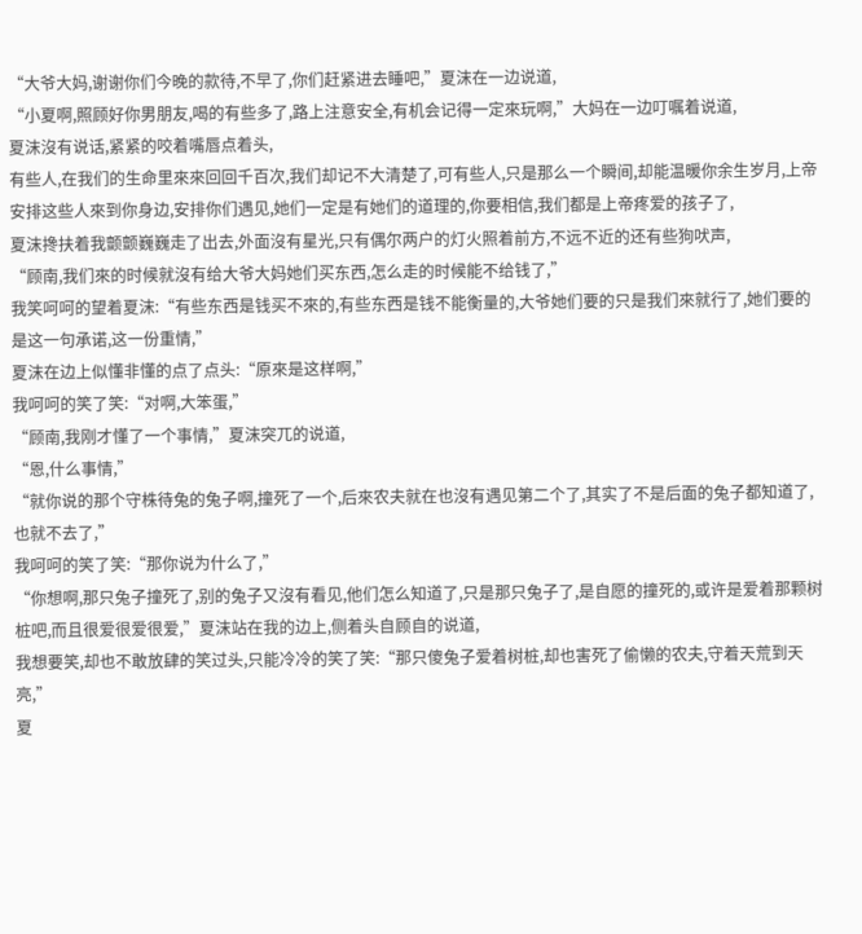“大爷大妈,谢谢你们今晚的款待,不早了,你们赶紧进去睡吧,”夏沫在一边说道,
“小夏啊,照顾好你男朋友,喝的有些多了,路上注意安全,有机会记得一定來玩啊,”大妈在一边叮嘱着说道,
夏沫沒有说话,紧紧的咬着嘴唇点着头,
有些人,在我们的生命里來來回回千百次,我们却记不大清楚了,可有些人,只是那么一个瞬间,却能温暖你余生岁月,上帝安排这些人來到你身边,安排你们遇见,她们一定是有她们的道理的,你要相信,我们都是上帝疼爱的孩子了,
夏沫搀扶着我颤颤巍巍走了出去,外面沒有星光,只有偶尔两户的灯火照着前方,不远不近的还有些狗吠声,
“顾南,我们來的时候就沒有给大爷大妈她们买东西,怎么走的时候能不给钱了,”
我笑呵呵的望着夏沫:“有些东西是钱买不來的,有些东西是钱不能衡量的,大爷她们要的只是我们來就行了,她们要的是这一句承诺,这一份重情,”
夏沫在边上似懂非懂的点了点头:“原來是这样啊,”
我呵呵的笑了笑:“对啊,大笨蛋,”
“顾南,我刚才懂了一个事情,”夏沫突兀的说道,
“恩,什么事情,”
“就你说的那个守株待兔的兔子啊,撞死了一个,后來农夫就在也沒有遇见第二个了,其实了不是后面的兔子都知道了,也就不去了,”
我呵呵的笑了笑:“那你说为什么了,”
“你想啊,那只兔子撞死了,别的兔子又沒有看见,他们怎么知道了,只是那只兔子了,是自愿的撞死的,或许是爱着那颗树桩吧,而且很爱很爱很爱,”夏沫站在我的边上,侧着头自顾自的说道,
我想要笑,却也不敢放肆的笑过头,只能冷冷的笑了笑:“那只傻兔子爱着树桩,却也害死了偷懒的农夫,守着天荒到天亮,”
夏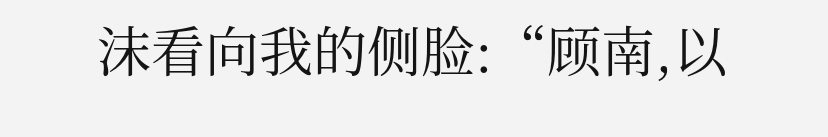沫看向我的侧脸:“顾南,以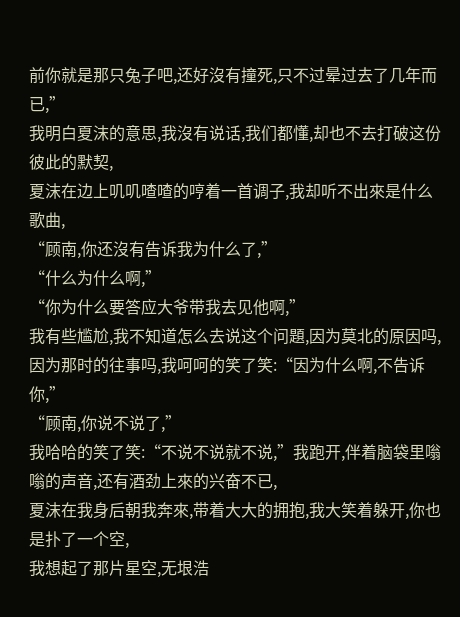前你就是那只兔子吧,还好沒有撞死,只不过晕过去了几年而已,”
我明白夏沫的意思,我沒有说话,我们都懂,却也不去打破这份彼此的默契,
夏沫在边上叽叽喳喳的哼着一首调子,我却听不出來是什么歌曲,
“顾南,你还沒有告诉我为什么了,”
“什么为什么啊,”
“你为什么要答应大爷带我去见他啊,”
我有些尴尬,我不知道怎么去说这个问題,因为莫北的原因吗,因为那时的往事吗,我呵呵的笑了笑:“因为什么啊,不告诉你,”
“顾南,你说不说了,”
我哈哈的笑了笑:“不说不说就不说,”我跑开,伴着脑袋里嗡嗡的声音,还有酒劲上來的兴奋不已,
夏沫在我身后朝我奔來,带着大大的拥抱,我大笑着躲开,你也是扑了一个空,
我想起了那片星空,无垠浩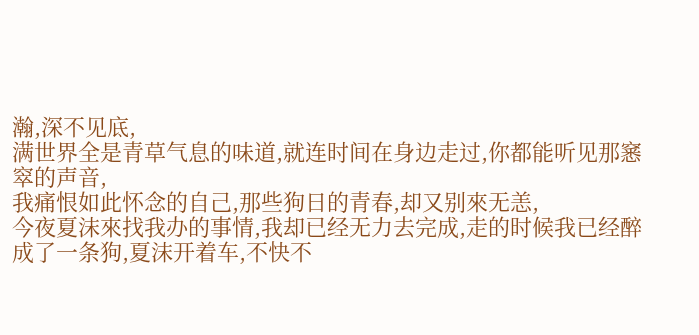瀚,深不见底,
满世界全是青草气息的味道,就连时间在身边走过,你都能听见那窸窣的声音,
我痛恨如此怀念的自己,那些狗日的青春,却又别來无恙,
今夜夏沫來找我办的事情,我却已经无力去完成,走的时候我已经醉成了一条狗,夏沫开着车,不快不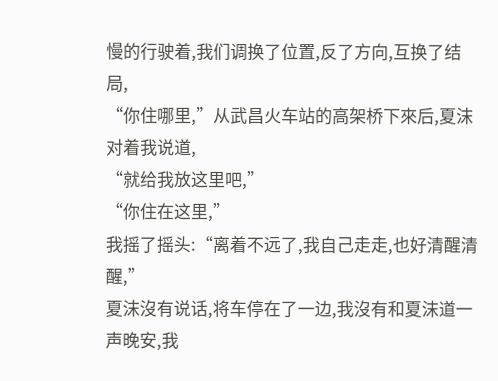慢的行驶着,我们调换了位置,反了方向,互换了结局,
“你住哪里,”从武昌火车站的高架桥下來后,夏沫对着我说道,
“就给我放这里吧,”
“你住在这里,”
我摇了摇头:“离着不远了,我自己走走,也好清醒清醒,”
夏沫沒有说话,将车停在了一边,我沒有和夏沫道一声晚安,我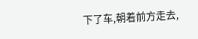下了车,朝着前方走去,